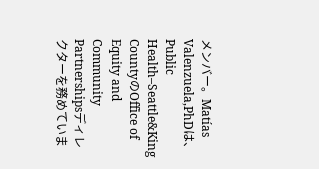メンバー。Matías Valenzuela,PhDは、Public Health–Seattle&King CountyのOffice of Equity and Community Partnershipsディレクターを務めていま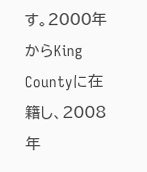す。2000年からKing Countyに在籍し、2008年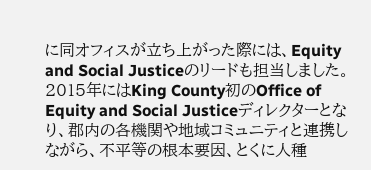に同オフィスが立ち上がった際には、Equity and Social Justiceのリードも担当しました。2015年にはKing County初のOffice of Equity and Social Justiceディレクターとなり、郡内の各機関や地域コミュニティと連携しながら、不平等の根本要因、とくに人種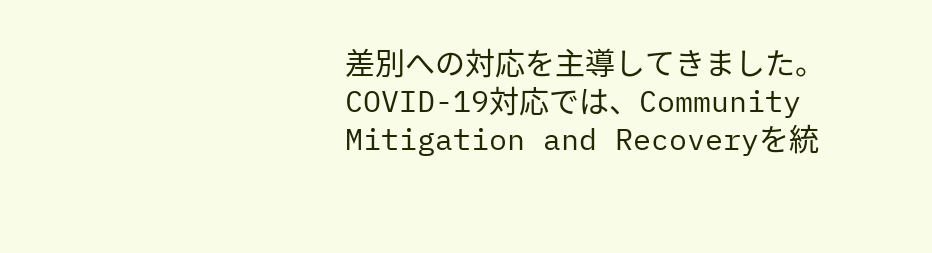差別への対応を主導してきました。
COVID-19対応では、Community Mitigation and Recoveryを統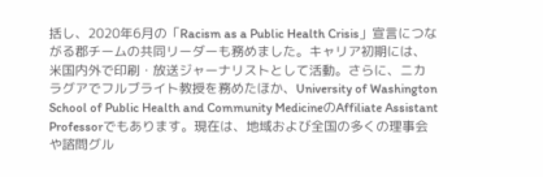括し、2020年6月の「Racism as a Public Health Crisis」宣言につながる郡チームの共同リーダーも務めました。キャリア初期には、米国内外で印刷・放送ジャーナリストとして活動。さらに、ニカラグアでフルブライト教授を務めたほか、University of Washington School of Public Health and Community MedicineのAffiliate Assistant Professorでもあります。現在は、地域および全国の多くの理事会や諮問グル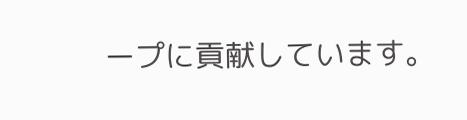ープに貢献しています。